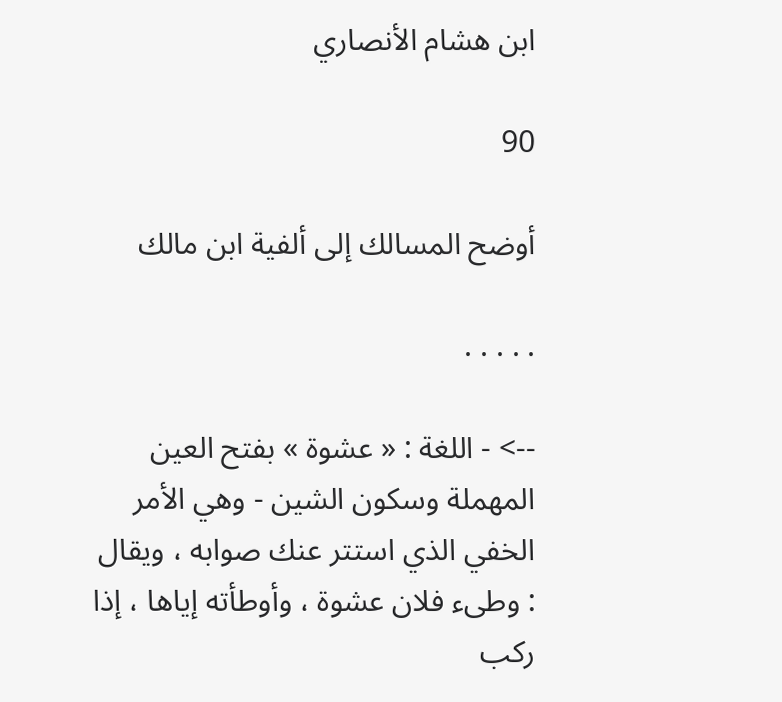ابن هشام الأنصاري

90

أوضح المسالك إلى ألفية ابن مالك

. . . . .

--> - اللغة : « عشوة » بفتح العين المهملة وسكون الشين - وهي الأمر الخفي الذي استتر عنك صوابه ، ويقال : وطىء فلان عشوة ، وأوطأته إياها ، إذا ركب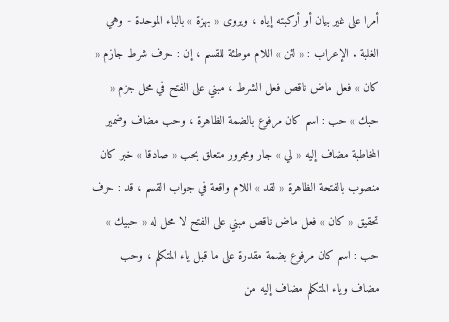أمرا على غير بيان أو أركبته إياه ، ويروى « بهزة » بالباء الموحدة - وهي الغلبة . الإعراب : « لئن » اللام موطئة للقسم ، إن : حرف شرط جازم « كان » فعل ماض ناقص فعل الشرط ، مبني على الفتح في محل جزم « حبك » حب : اسم كان مرفوع بالضمة الظاهرة ، وحب مضاف وضمير المخاطبة مضاف إليه « لي » جار ومجرور متعلق بحب « صادقا » خبر كان منصوب بالفتحة الظاهرة « لقد » اللام واقعة في جواب القسم ، قد : حرف تحقيق « كان » فعل ماض ناقص مبني على الفتح لا محل له « حبيك » حب : اسم كان مرفوع بضمة مقدرة على ما قبل ياء المتكلم ، وحب مضاف وياء المتكلم مضاف إليه من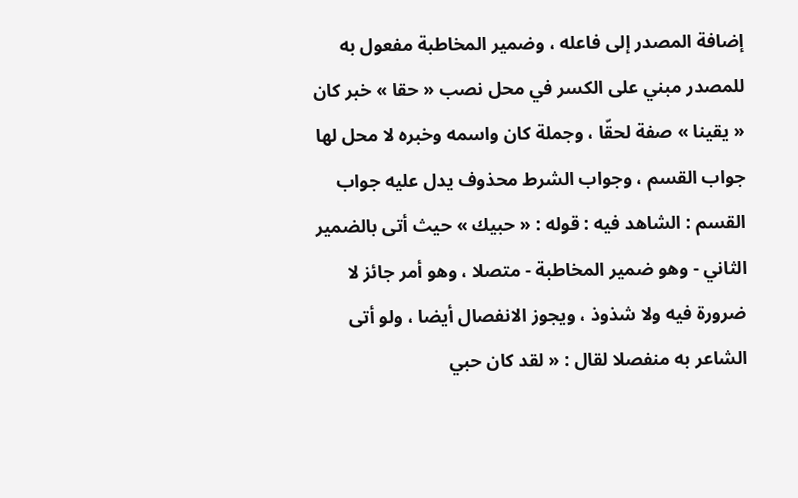إضافة المصدر إلى فاعله ، وضمير المخاطبة مفعول به للمصدر مبني على الكسر في محل نصب « حقا » خبر كان « يقينا » صفة لحقّا ، وجملة كان واسمه وخبره لا محل لها جواب القسم ، وجواب الشرط محذوف يدل عليه جواب القسم : الشاهد فيه : قوله : « حبيك » حيث أتى بالضمير الثاني - وهو ضمير المخاطبة - متصلا ، وهو أمر جائز لا ضرورة فيه ولا شذوذ ، ويجوز الانفصال أيضا ، ولو أتى الشاعر به منفصلا لقال : « لقد كان حبي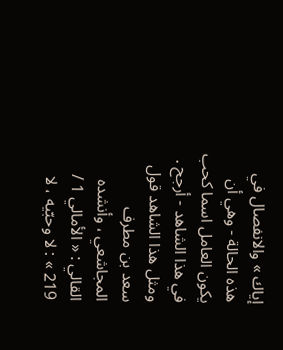إياك » والانفصال في هذه الحالة - وهي أن يكون العامل اسما كحب في هذا الشاهد - أرجح . ومثل هذا الشاهد قول سعد بن مطرف المجاشعي ، وأنشده القالي : « الأمالي 1 / 219 » : لا وحبّيه ، لا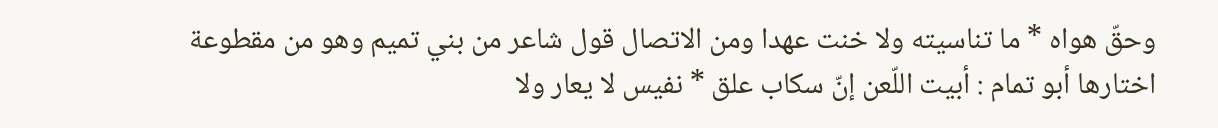وحقّ هواه * ما تناسيته ولا خنت عهدا ومن الاتصال قول شاعر من بني تميم وهو من مقطوعة اختارها أبو تمام : أبيت اللّعن إنّ سكاب علق * نفيس لا يعار ولا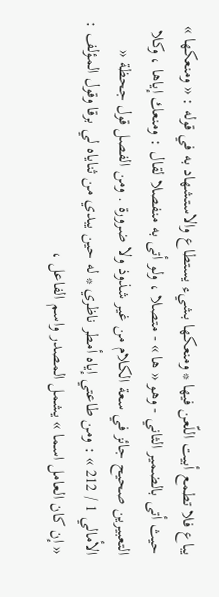يباع فلا تطمع أبيت اللّعن فيها * ومنعكها بشيء يستطاع والاستشهاد به في قوله : « ومنعكها » حيث أتى بالضمير الثاني - وهو « ها » - متصلا ، ولو أتى به منفصلا لقال : ومنعك إياها ، وكلا التعبيرين صحيح جائز في سعة الكلام من غير شذوذ ولا ضرورة . ومن الفصل قول جحظة « الأمالي 1 / 212 » : ومن طاعتي إياه أمطر ناظري * له حين يبدي من ثناياه لي برقا وقول المؤلف : « إن كان العامل اسما » يشمل المصدر واسم الفاعل ،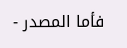فأما المصدر -